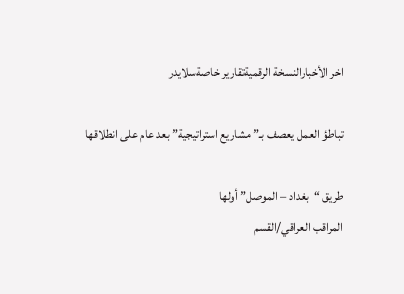اخر الأخبارالنسخة الرقميةتقارير خاصةسلايدر

تباطؤ العمل يعصف بـ”مشاريع استراتيجية” بعد عام على انطلاقها

طريق “بغداد – الموصل” أولها
المراقب العراقي/القسم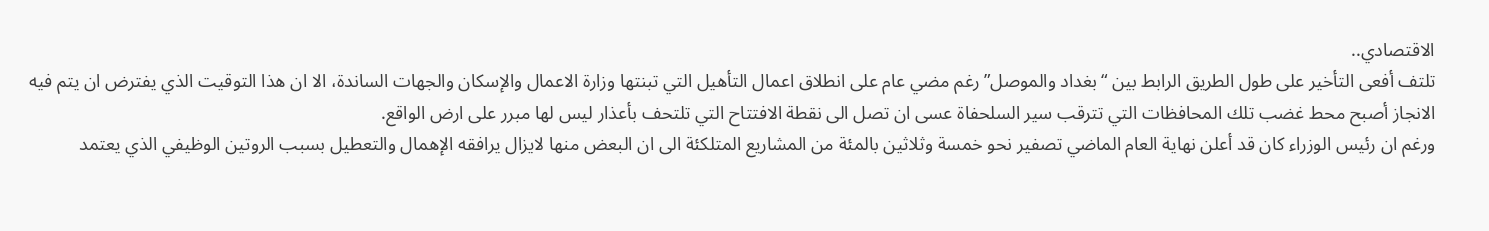الاقتصادي..
تلتف أفعى التأخير على طول الطريق الرابط بين “بغداد والموصل” رغم مضي عام على انطلاق اعمال التأهيل التي تبنتها وزارة الاعمال والإسكان والجهات الساندة، الا ان هذا التوقيت الذي يفترض ان يتم فيه الانجاز أصبح محط غضب تلك المحافظات التي تترقب سير السلحفاة عسى ان تصل الى نقطة الافتتاح التي تلتحف بأعذار ليس لها مبرر على ارض الواقع.
ورغم ان رئيس الوزراء كان قد أعلن نهاية العام الماضي تصفير نحو خمسة وثلاثين بالمئة من المشاريع المتلكئة الى ان البعض منها لايزال يرافقه الإهمال والتعطيل بسبب الروتين الوظيفي الذي يعتمد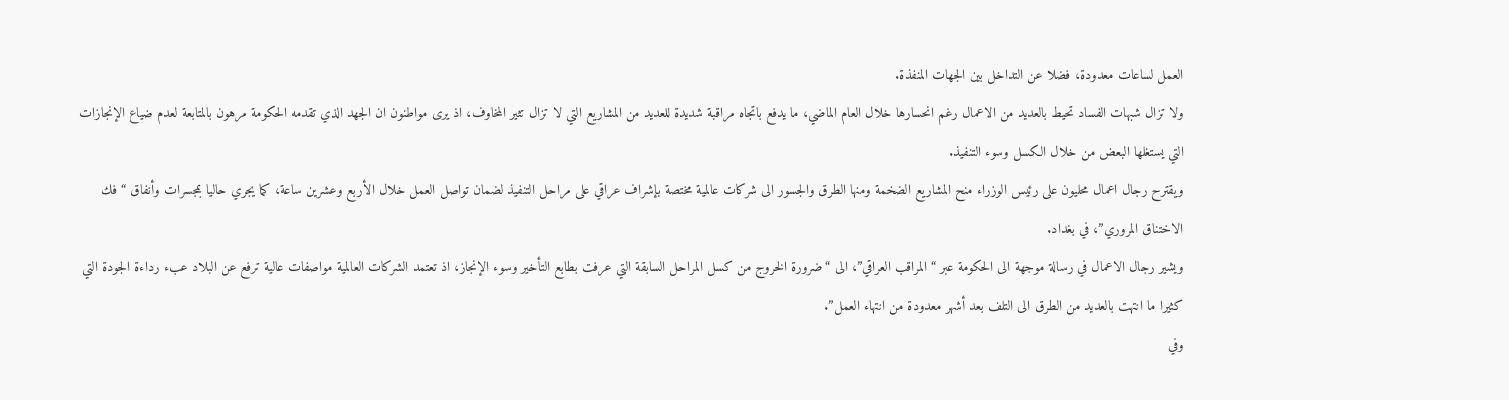العمل لساعات معدودة، فضلا عن التداخل بين الجهات المنفذة.
ولا تزال شبهات الفساد تحيط بالعديد من الاعمال رغم انحسارها خلال العام الماضي، ما يدفع باتجاه مراقبة شديدة للعديد من المشاريع التي لا تزال تثير المخاوف، اذ يرى مواطنون ان الجهد الذي تقدمه الحكومة مرهون بالمتابعة لعدم ضياع الإنجازات التي يستغلها البعض من خلال الكسل وسوء التنفيذ.
ويقترح رجال اعمال محليون على رئيس الوزراء منح المشاريع الضخمة ومنها الطرق والجسور الى شركات عالمية مختصة بإشراف عراقي على مراحل التنفيذ لضمان تواصل العمل خلال الأربع وعشرين ساعة، كما يجري حاليا بمجسرات وأنفاق “فك الاختناق المروري”، في بغداد.
ويشير رجال الاعمال في رسالة موجهة الى الحكومة عبر “المراقب العراقي”، الى “ضرورة الخروج من كسل المراحل السابقة التي عرفت بطابع التأخير وسوء الإنجاز، اذ تعتمد الشركات العالمية مواصفات عالية ترفع عن البلاد عبء رداءة الجودة التي كثيرا ما انتهت بالعديد من الطرق الى التلف بعد أشهر معدودة من انتهاء العمل”.
وفي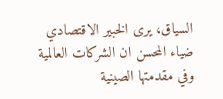السياق، يرى الخبير الاقتصادي ضياء المحسن ان الشركات العالمية وفي مقدمتها الصينية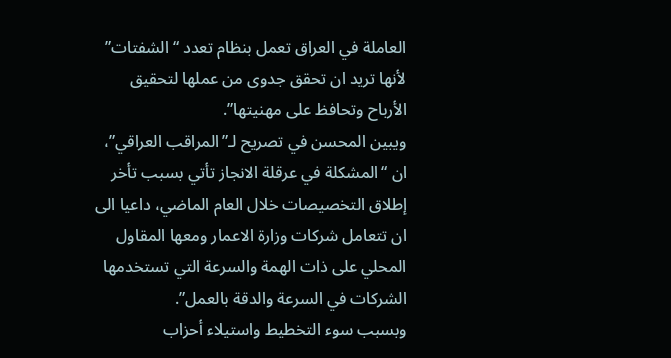العاملة في العراق تعمل بنظام تعدد “الشفتات” لأنها تريد ان تحقق جدوى من عملها لتحقيق الأرباح وتحافظ على مهنيتها”.
ويبين المحسن في تصريح لـ”المراقب العراقي”، ان “المشكلة في عرقلة الانجاز تأتي بسبب تأخر إطلاق التخصيصات خلال العام الماضي، داعيا الى ان تتعامل شركات وزارة الاعمار ومعها المقاول المحلي على ذات الهمة والسرعة التي تستخدمها الشركات في السرعة والدقة بالعمل”.
وبسبب سوء التخطيط واستيلاء أحزاب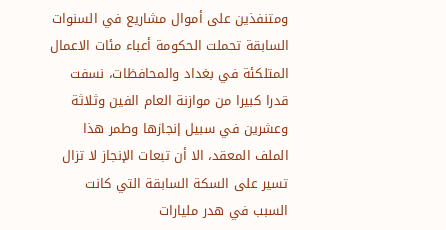ومتنفذين على أموال مشاريع في السنوات السابقة تحملت الحكومة أعباء مئات الاعمال المتلكئة في بغداد والمحافظات، نسفت قدرا كبيرا من موازنة العام الفين وثلاثة وعشرين في سبيل إنجازها وطمر هذا الملف المعقد، الا أن تبعات الإنجاز لا تزال تسير على السكة السابقة التي كانت السبب في هدر مليارات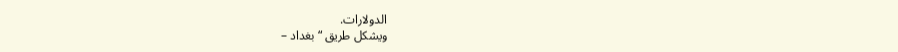الدولارات.
ويشكل طريق “بغداد –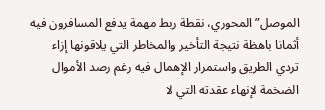الموصل” المحوري، نقطة ربط مهمة يدفع المسافرون فيه أثمانا باهظة نتيجة التأخير والمخاطر التي يلاقونها إزاء تردي الطريق واستمرار الإهمال فيه رغم رصد الأموال الضخمة لإنهاء عقدته التي لا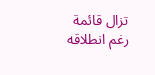تزال قائمة رغم انطلاقه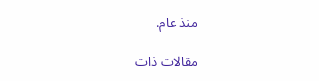منذ عام.

مقالات ذات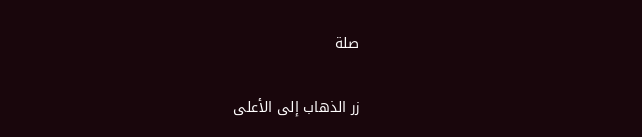صلة

زر الذهاب إلى الأعلى